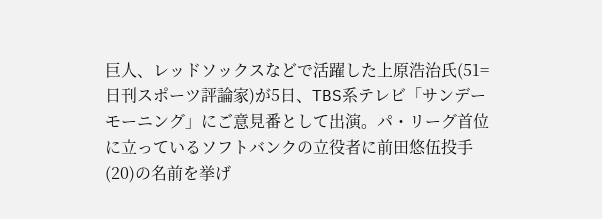巨人、レッドソックスなどで活躍した上原浩治氏(51=日刊スポーツ評論家)が5日、TBS系テレビ「サンデーモーニング」にご意見番として出演。パ・リーグ首位に立っているソフトバンクの立役者に前田悠伍投手(20)の名前を挙げ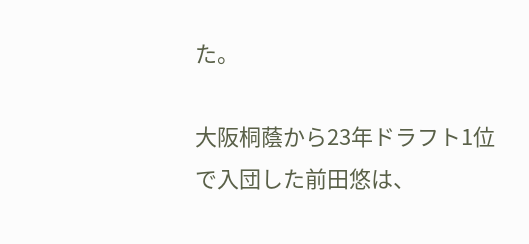た。

大阪桐蔭から23年ドラフト1位で入団した前田悠は、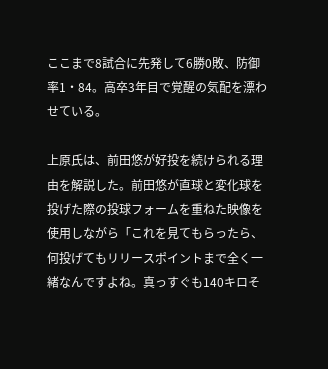ここまで8試合に先発して6勝0敗、防御率1・84。高卒3年目で覚醒の気配を漂わせている。

上原氏は、前田悠が好投を続けられる理由を解説した。前田悠が直球と変化球を投げた際の投球フォームを重ねた映像を使用しながら「これを見てもらったら、何投げてもリリースポイントまで全く一緒なんですよね。真っすぐも140キロそ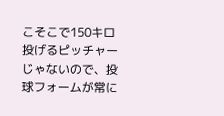こそこで150キロ投げるピッチャーじゃないので、投球フォームが常に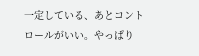一定している、あとコントロールがいい。やっぱり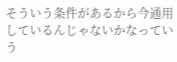そういう条件があるから今通用しているんじゃないかなっていう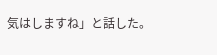気はしますね」と話した。